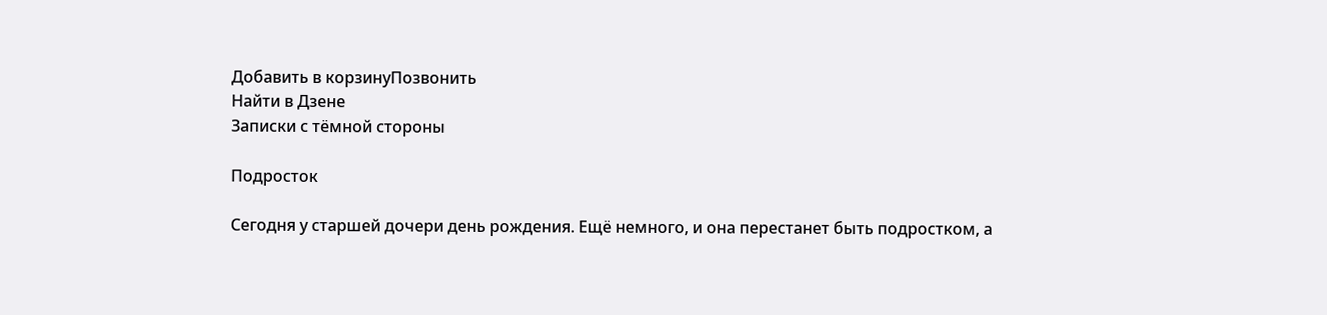Добавить в корзинуПозвонить
Найти в Дзене
Записки с тёмной стороны

Подросток

Сегодня у старшей дочери день рождения. Ещё немного, и она перестанет быть подростком, а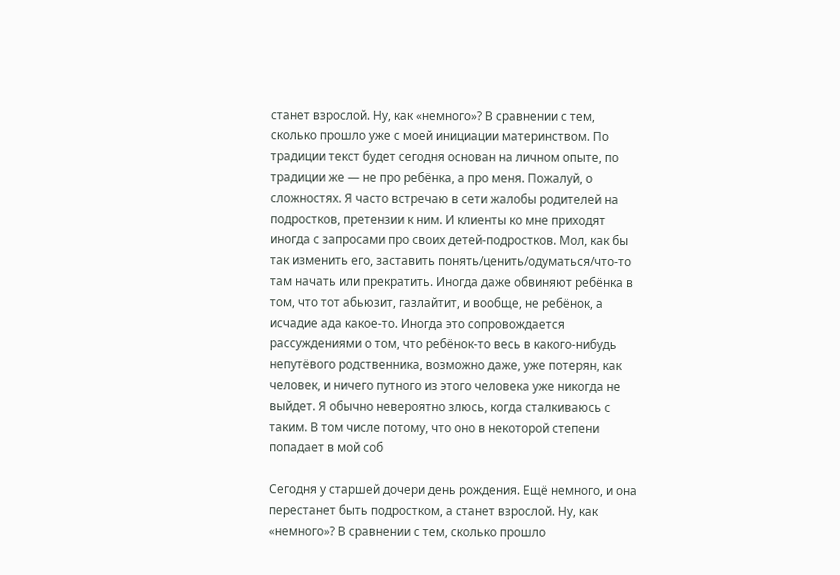станет взрослой. Ну, как «немного»? В сравнении с тем, сколько прошло уже с моей инициации материнством. По традиции текст будет сегодня основан на личном опыте, по традиции же — не про ребёнка, а про меня. Пожалуй, о сложностях. Я часто встречаю в сети жалобы родителей на подростков, претензии к ним. И клиенты ко мне приходят иногда с запросами про своих детей-подростков. Мол, как бы так изменить его, заставить понять/ценить/одуматься/что-то там начать или прекратить. Иногда даже обвиняют ребёнка в том, что тот абьюзит, газлайтит, и вообще, не ребёнок, а исчадие ада какое-то. Иногда это сопровождается рассуждениями о том, что ребёнок-то весь в какого-нибудь непутёвого родственника, возможно даже, уже потерян, как человек, и ничего путного из этого человека уже никогда не выйдет. Я обычно невероятно злюсь, когда сталкиваюсь с таким. В том числе потому, что оно в некоторой степени попадает в мой соб

Сегодня у старшей дочери день рождения. Ещё немного, и она перестанет быть подростком, а станет взрослой. Ну, как «немного»? В сравнении с тем, сколько прошло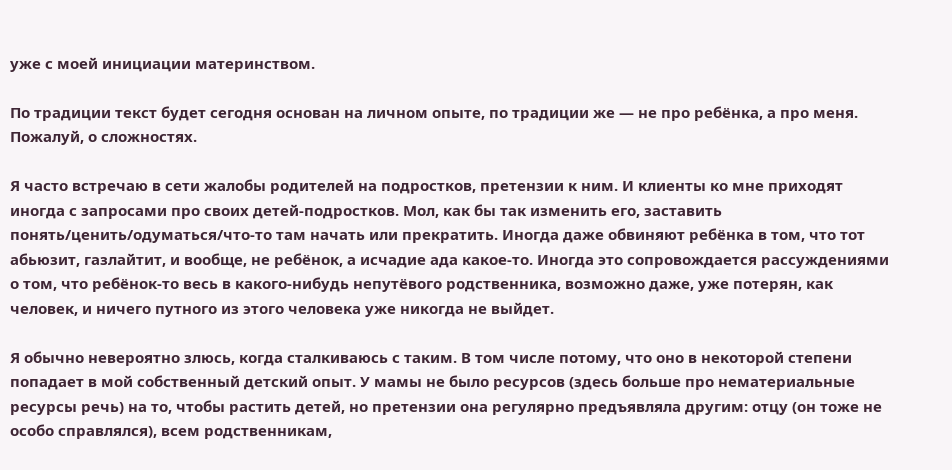уже с моей инициации материнством.

По традиции текст будет сегодня основан на личном опыте, по традиции же — не про ребёнка, а про меня. Пожалуй, о сложностях.

Я часто встречаю в сети жалобы родителей на подростков, претензии к ним. И клиенты ко мне приходят иногда с запросами про своих детей-подростков. Мол, как бы так изменить его, заставить понять/ценить/одуматься/что-то там начать или прекратить. Иногда даже обвиняют ребёнка в том, что тот абьюзит, газлайтит, и вообще, не ребёнок, а исчадие ада какое-то. Иногда это сопровождается рассуждениями о том, что ребёнок-то весь в какого-нибудь непутёвого родственника, возможно даже, уже потерян, как человек, и ничего путного из этого человека уже никогда не выйдет.

Я обычно невероятно злюсь, когда сталкиваюсь с таким. В том числе потому, что оно в некоторой степени попадает в мой собственный детский опыт. У мамы не было ресурсов (здесь больше про нематериальные ресурсы речь) на то, чтобы растить детей, но претензии она регулярно предъявляла другим: отцу (он тоже не особо справлялся), всем родственникам,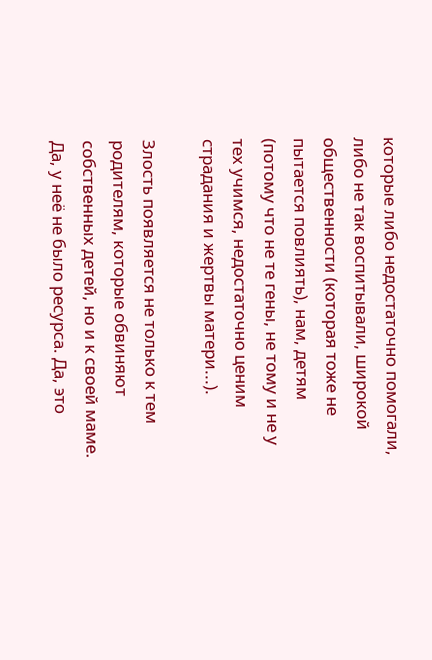которые либо недостаточно помогали, либо не так воспитывали, широкой общественности (которая тоже не пытается повлиять), нам, детям (потому что не те гены, не тому и не у тех учимся, недостаточно ценим страдания и жертвы матери...).

Злость появляется не только к тем родителям, которые обвиняют собственных детей, но и к своей маме. Да, у неё не было ресурса. Да, это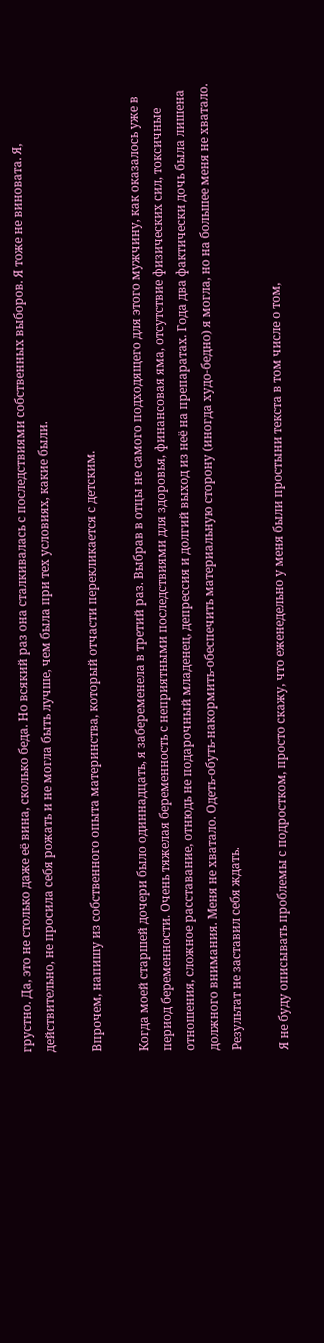грустно. Да, это не столько даже её вина, сколько беда. Но всякий раз она сталкивалась с последствиями собственных выборов. Я тоже не виновата. Я, действительно, не просила себя рожать и не могла быть лучше, чем была при тех условиях, какие были.

Впрочем, напишу из собственного опыта материнства, который отчасти перекликается с детским.

Когда моей старшей дочери было одиннадцать, я забеременела в третий раз. Выбрав в отцы не самого подходящего для этого мужчину, как оказалось уже в период беременности. Очень тяжелая беременность с неприятными последствиями для здоровья, финансовая яма, отсутствие физических сил, токсичные отношения, сложное расставание, отнюдь не подарочный младенец, депрессия и долгий выход из неё на препаратах. Года два фактически дочь была лишена должного внимания. Меня не хватало. Одеть-обуть-накормить-обеспечить материальную сторону (иногда худо-бедно) я могла, но на большее меня не хватало. Результат не заставил себя ждать.

Я не буду описывать проблемы с подростком, просто скажу, что еженедельно у меня были простыни текста в том числе о том,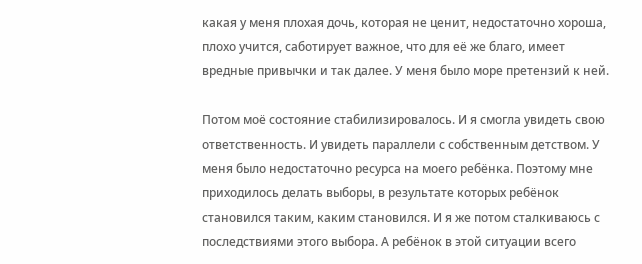какая у меня плохая дочь, которая не ценит, недостаточно хороша, плохо учится, саботирует важное, что для её же благо, имеет вредные привычки и так далее. У меня было море претензий к ней.

Потом моё состояние стабилизировалось. И я смогла увидеть свою ответственность. И увидеть параллели с собственным детством. У меня было недостаточно ресурса на моего ребёнка. Поэтому мне приходилось делать выборы, в результате которых ребёнок становился таким, каким становился. И я же потом сталкиваюсь с последствиями этого выбора. А ребёнок в этой ситуации всего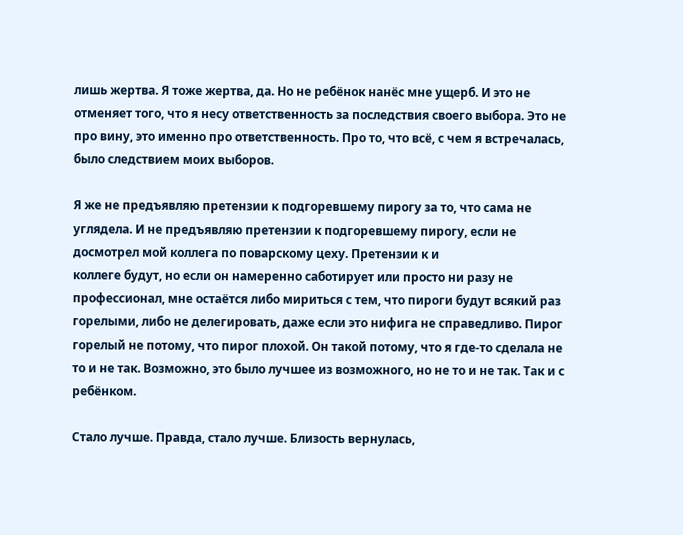лишь жертва. Я тоже жертва, да. Но не ребёнок нанёс мне ущерб. И это не отменяет того, что я несу ответственность за последствия своего выбора. Это не про вину, это именно про ответственность. Про то, что всё, с чем я встречалась, было следствием моих выборов.

Я же не предъявляю претензии к подгоревшему пирогу за то, что сама не углядела. И не предъявляю претензии к подгоревшему пирогу, если не досмотрел мой коллега по поварскому цеху. Претензии к и
коллеге будут, но если он намеренно саботирует или просто ни разу не профессионал, мне остаётся либо мириться с тем, что пироги будут всякий раз горелыми, либо не делегировать, даже если это нифига не справедливо. Пирог горелый не потому, что пирог плохой. Он такой потому, что я где-то сделала не то и не так. Возможно, это было лучшее из возможного, но не то и не так. Так и с ребёнком.

Стало лучше. Правда, стало лучше. Близость вернулась,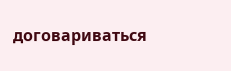договариваться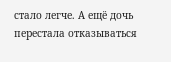стало легче. А ещё дочь перестала отказываться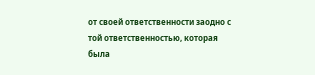от своей ответственности заодно с той ответственностью, которая была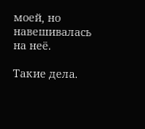моей, но навешивалась на неё.

Такие дела.